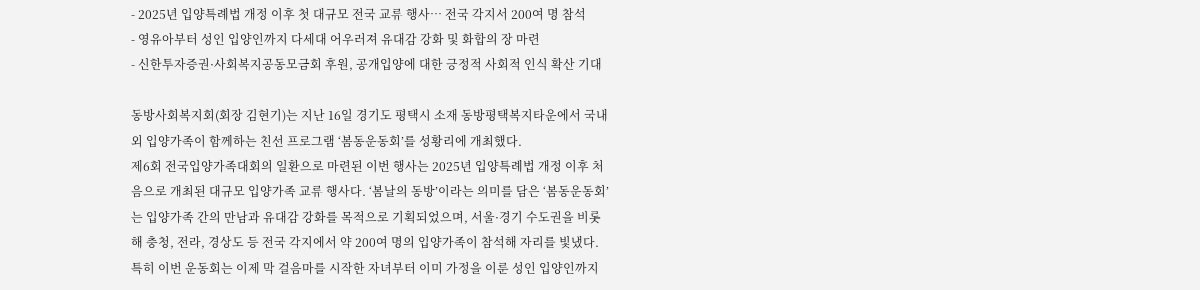- 2025년 입양특례법 개정 이후 첫 대규모 전국 교류 행사… 전국 각지서 200여 명 참석
- 영유아부터 성인 입양인까지 다세대 어우러져 유대감 강화 및 화합의 장 마련
- 신한투자증권·사회복지공동모금회 후원, 공개입양에 대한 긍정적 사회적 인식 확산 기대

동방사회복지회(회장 김현기)는 지난 16일 경기도 평택시 소재 동방평택복지타운에서 국내외 입양가족이 함께하는 친선 프로그램 ‘봄동운동회’를 성황리에 개최했다.
제6회 전국입양가족대회의 일환으로 마련된 이번 행사는 2025년 입양특례법 개정 이후 처음으로 개최된 대규모 입양가족 교류 행사다. ‘봄날의 동방’이라는 의미를 담은 ‘봄동운동회’는 입양가족 간의 만남과 유대감 강화를 목적으로 기획되었으며, 서울·경기 수도권을 비롯해 충청, 전라, 경상도 등 전국 각지에서 약 200여 명의 입양가족이 참석해 자리를 빛냈다.
특히 이번 운동회는 이제 막 걸음마를 시작한 자녀부터 이미 가정을 이룬 성인 입양인까지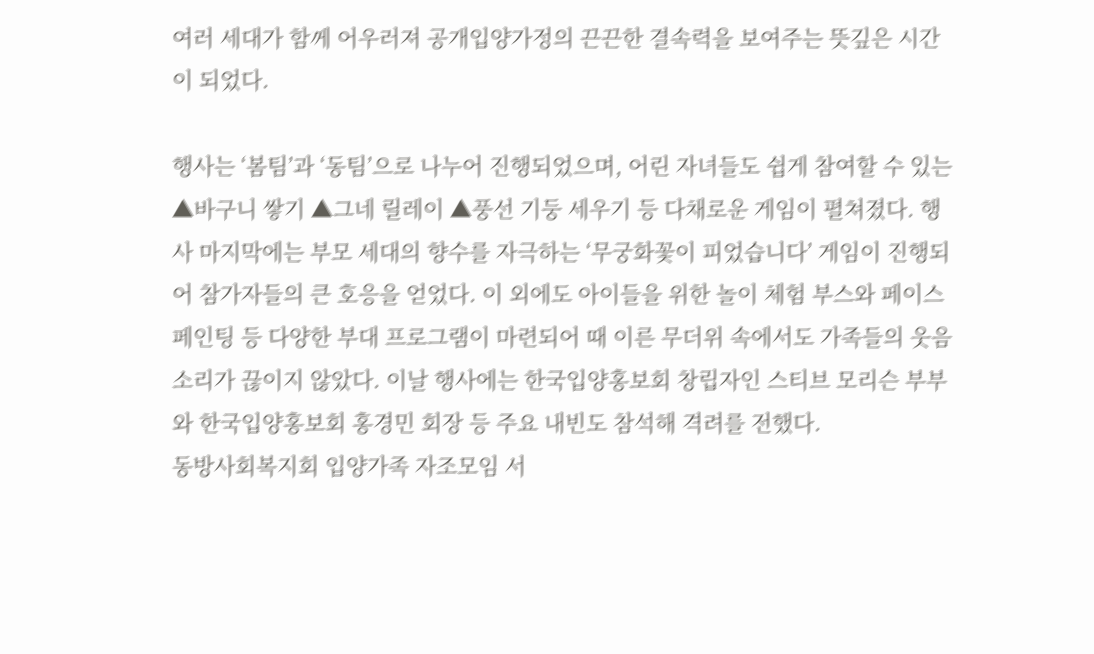여러 세대가 함께 어우러져 공개입양가정의 끈끈한 결속력을 보여주는 뜻깊은 시간이 되었다.

행사는 ‘봄팀’과 ‘동팀’으로 나누어 진행되었으며, 어린 자녀들도 쉽게 참여할 수 있는 ▲바구니 쌓기 ▲그네 릴레이 ▲풍선 기둥 세우기 등 다채로운 게임이 펼쳐졌다. 행사 마지막에는 부모 세대의 향수를 자극하는 ‘무궁화꽃이 피었습니다’ 게임이 진행되어 참가자들의 큰 호응을 얻었다. 이 외에도 아이들을 위한 놀이 체험 부스와 페이스페인팅 등 다양한 부대 프로그램이 마련되어 때 이른 무더위 속에서도 가족들의 웃음소리가 끊이지 않았다. 이날 행사에는 한국입양홍보회 창립자인 스티브 모리슨 부부와 한국입양홍보회 홍경민 회장 등 주요 내빈도 참석해 격려를 전했다.
동방사회복지회 입양가족 자조모임 서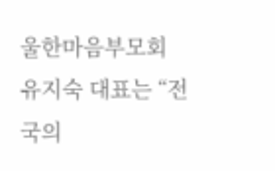울한마음부모회 유지숙 대표는 “전국의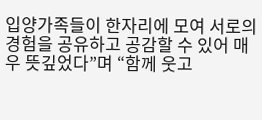입양가족들이 한자리에 모여 서로의 경험을 공유하고 공감할 수 있어 매우 뜻깊었다”며 “함께 웃고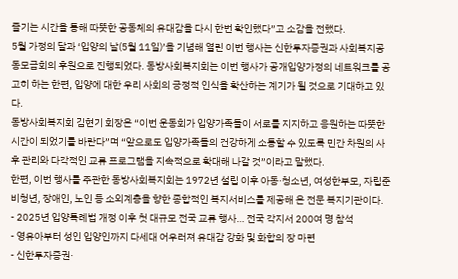즐기는 시간을 통해 따뜻한 공동체의 유대감을 다시 한번 확인했다”고 소감을 전했다.
5월 가정의 달과 ‘입양의 날(5월 11일)’을 기념해 열린 이번 행사는 신한투자증권과 사회복지공동모금회의 후원으로 진행되었다. 동방사회복지회는 이번 행사가 공개입양가정의 네트워크를 공고히 하는 한편, 입양에 대한 우리 사회의 긍정적 인식을 확산하는 계기가 될 것으로 기대하고 있다.
동방사회복지회 김현기 회장은 “이번 운동회가 입양가족들이 서로를 지지하고 응원하는 따뜻한 시간이 되었기를 바란다”며 “앞으로도 입양가족들의 건강하게 소통할 수 있도록 민간 차원의 사후 관리와 다각적인 교류 프로그램을 지속적으로 확대해 나갈 것”이라고 말했다.
한편, 이번 행사를 주관한 동방사회복지회는 1972년 설립 이후 아동·청소년, 여성한부모, 자립준비청년, 장애인, 노인 등 소외계층을 향한 종합적인 복지서비스를 제공해 온 전문 복지기관이다.
- 2025년 입양특례법 개정 이후 첫 대규모 전국 교류 행사… 전국 각지서 200여 명 참석
- 영유아부터 성인 입양인까지 다세대 어우러져 유대감 강화 및 화합의 장 마련
- 신한투자증권·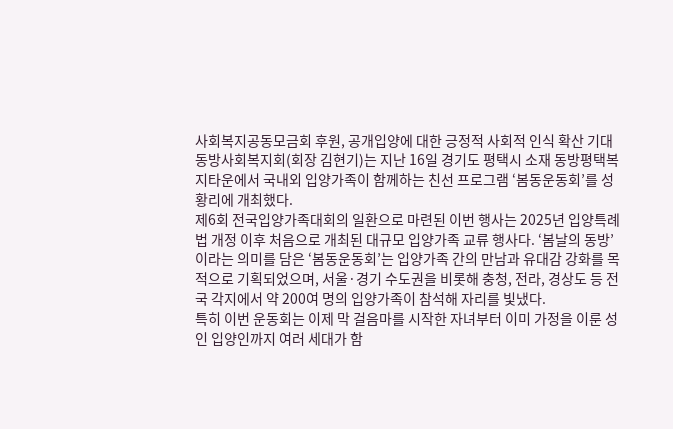사회복지공동모금회 후원, 공개입양에 대한 긍정적 사회적 인식 확산 기대
동방사회복지회(회장 김현기)는 지난 16일 경기도 평택시 소재 동방평택복지타운에서 국내외 입양가족이 함께하는 친선 프로그램 ‘봄동운동회’를 성황리에 개최했다.
제6회 전국입양가족대회의 일환으로 마련된 이번 행사는 2025년 입양특례법 개정 이후 처음으로 개최된 대규모 입양가족 교류 행사다. ‘봄날의 동방’이라는 의미를 담은 ‘봄동운동회’는 입양가족 간의 만남과 유대감 강화를 목적으로 기획되었으며, 서울·경기 수도권을 비롯해 충청, 전라, 경상도 등 전국 각지에서 약 200여 명의 입양가족이 참석해 자리를 빛냈다.
특히 이번 운동회는 이제 막 걸음마를 시작한 자녀부터 이미 가정을 이룬 성인 입양인까지 여러 세대가 함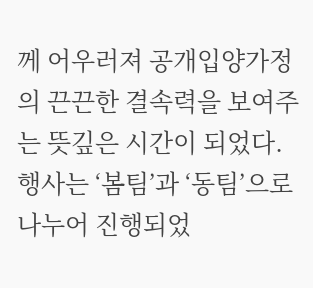께 어우러져 공개입양가정의 끈끈한 결속력을 보여주는 뜻깊은 시간이 되었다.
행사는 ‘봄팀’과 ‘동팀’으로 나누어 진행되었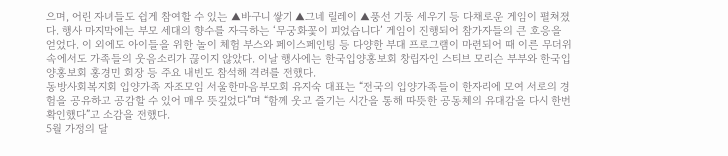으며, 어린 자녀들도 쉽게 참여할 수 있는 ▲바구니 쌓기 ▲그네 릴레이 ▲풍선 기둥 세우기 등 다채로운 게임이 펼쳐졌다. 행사 마지막에는 부모 세대의 향수를 자극하는 ‘무궁화꽃이 피었습니다’ 게임이 진행되어 참가자들의 큰 호응을 얻었다. 이 외에도 아이들을 위한 놀이 체험 부스와 페이스페인팅 등 다양한 부대 프로그램이 마련되어 때 이른 무더위 속에서도 가족들의 웃음소리가 끊이지 않았다. 이날 행사에는 한국입양홍보회 창립자인 스티브 모리슨 부부와 한국입양홍보회 홍경민 회장 등 주요 내빈도 참석해 격려를 전했다.
동방사회복지회 입양가족 자조모임 서울한마음부모회 유지숙 대표는 “전국의 입양가족들이 한자리에 모여 서로의 경험을 공유하고 공감할 수 있어 매우 뜻깊었다”며 “함께 웃고 즐기는 시간을 통해 따뜻한 공동체의 유대감을 다시 한번 확인했다”고 소감을 전했다.
5월 가정의 달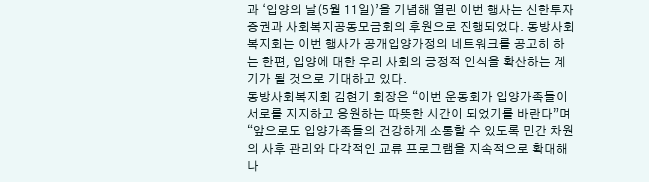과 ‘입양의 날(5월 11일)’을 기념해 열린 이번 행사는 신한투자증권과 사회복지공동모금회의 후원으로 진행되었다. 동방사회복지회는 이번 행사가 공개입양가정의 네트워크를 공고히 하는 한편, 입양에 대한 우리 사회의 긍정적 인식을 확산하는 계기가 될 것으로 기대하고 있다.
동방사회복지회 김현기 회장은 “이번 운동회가 입양가족들이 서로를 지지하고 응원하는 따뜻한 시간이 되었기를 바란다”며 “앞으로도 입양가족들의 건강하게 소통할 수 있도록 민간 차원의 사후 관리와 다각적인 교류 프로그램을 지속적으로 확대해 나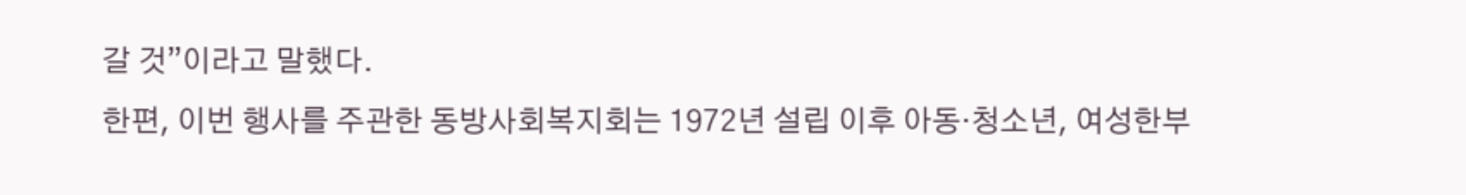갈 것”이라고 말했다.
한편, 이번 행사를 주관한 동방사회복지회는 1972년 설립 이후 아동·청소년, 여성한부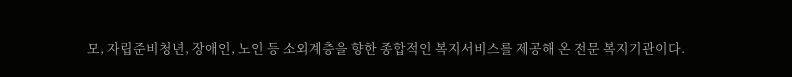모, 자립준비청년, 장애인, 노인 등 소외계층을 향한 종합적인 복지서비스를 제공해 온 전문 복지기관이다.